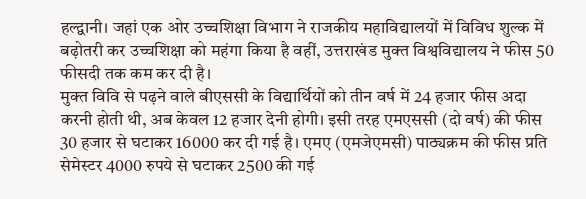हल्द्वानी। जहां एक ओर उच्चशिक्षा विभाग ने राजकीय महाविद्यालयों में विविध शुल्क में बढ़ोतरी कर उच्चशिक्षा को महंगा किया है वहीं, उत्तराखंड मुक्त विश्वविद्यालय ने फीस 50 फीसदी तक कम कर दी है।
मुक्त विवि से पढ़ने वाले बीएससी के विद्यार्थियों को तीन वर्ष में 24 हजार फीस अदा करनी होती थी, अब केवल 12 हजार देनी होगी। इसी तरह एमएससी (दो वर्ष) की फीस 30 हजार से घटाकर 16000 कर दी गई है। एमए (एमजेएमसी) पाठ्यक्रम की फीस प्रति सेमेस्टर 4000 रुपये से घटाकर 2500 की गई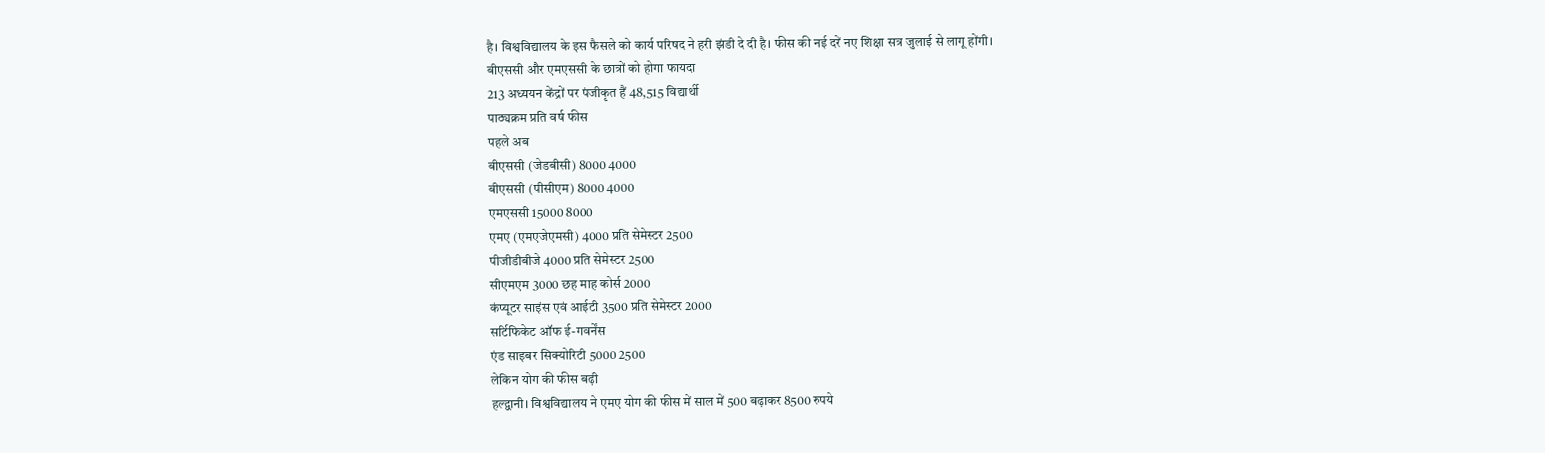है। विश्वविद्यालय के इस फैसले को कार्य परिषद ने हरी झंडी दे दी है। फीस की नई दरें नए शिक्षा सत्र जुलाई से लागू होंगी।
बीएससी और एमएससी के छात्रों को होगा फायदा
213 अध्ययन केंद्रों पर पंजीकृत हैं 48,515 विद्यार्थी
पाठ्यक्रम प्रति वर्ष फीस
पहले अब
बीएससी (जेडबीसी) 8000 4000
बीएससी (पीसीएम) 8000 4000
एमएससी 15000 8000
एमए (एमएजेएमसी) 4000 प्रति सेमेस्टर 2500
पीजीडीबीजे 4000 प्रति सेमेस्टर 2500
सीएमएम 3000 छह माह कोर्स 2000
कंप्यूटर साइंस एवं आईटी 3500 प्रति सेमेस्टर 2000
सर्टिफिकेट ऑफ ई-गवर्नेंस
एंड साइबर सिक्योरिटी 5000 2500
लेकिन योग की फीस बढ़ी
हल्द्वानी। विश्वविद्यालय ने एमए योग की फीस में साल में 500 बढ़ाकर 8500 रुपये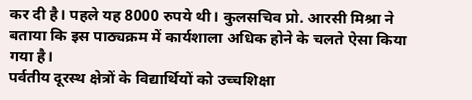कर दी है। पहले यह 8000 रुपये थी। कुलसचिव प्रो. आरसी मिश्रा ने बताया कि इस पाठ्यक्रम में कार्यशाला अधिक होने के चलते ऐसा किया गया है।
पर्वतीय दूरस्थ क्षेत्रों के विद्यार्थियों को उच्चशिक्षा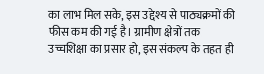का लाभ मिल सके, इस उद्देश्य से पाठ्यक्रमों की फीस कम की गई है। ग्रामीण क्षेत्रों तक उच्चशिक्षा का प्रसार हो, इस संकल्प के तहत ही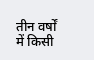तीन वर्षों में किसी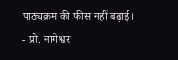पाठ्यक्रम की फीस नहीं बढ़ाई।
- प्रो. नागेश्वर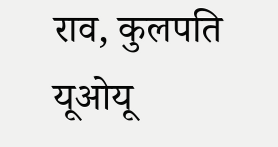राव, कुलपति यूओयू